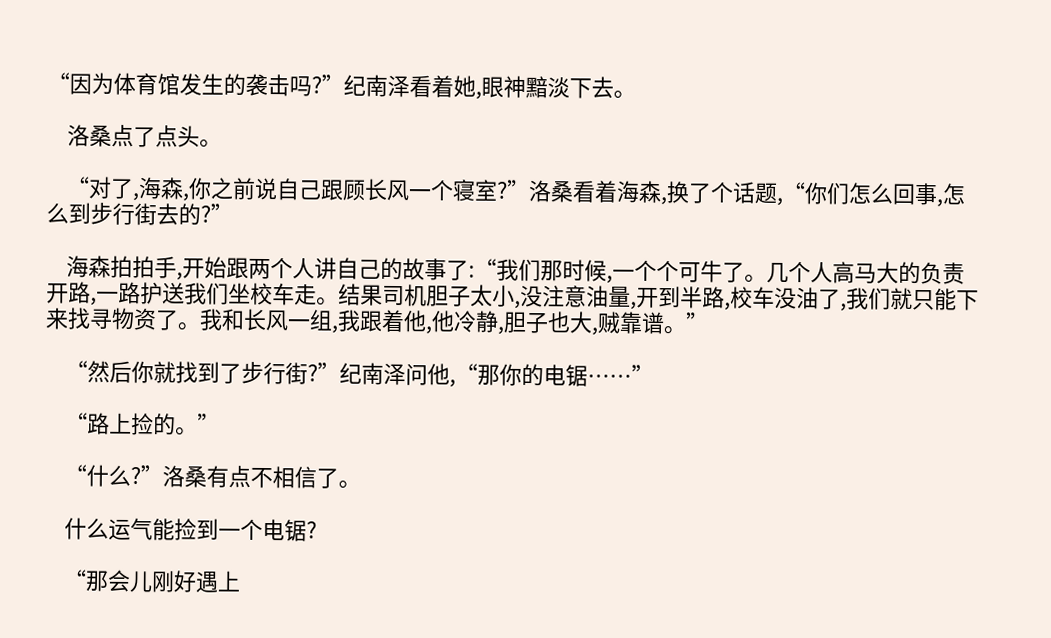“因为体育馆发生的袭击吗?”纪南泽看着她,眼神黯淡下去。

    洛桑点了点头。

    “对了,海森,你之前说自己跟顾长风一个寝室?”洛桑看着海森,换了个话题,“你们怎么回事,怎么到步行街去的?”

    海森拍拍手,开始跟两个人讲自己的故事了:“我们那时候,一个个可牛了。几个人高马大的负责开路,一路护送我们坐校车走。结果司机胆子太小,没注意油量,开到半路,校车没油了,我们就只能下来找寻物资了。我和长风一组,我跟着他,他冷静,胆子也大,贼靠谱。”

    “然后你就找到了步行街?”纪南泽问他,“那你的电锯……”

    “路上捡的。”

    “什么?”洛桑有点不相信了。

    什么运气能捡到一个电锯?

    “那会儿刚好遇上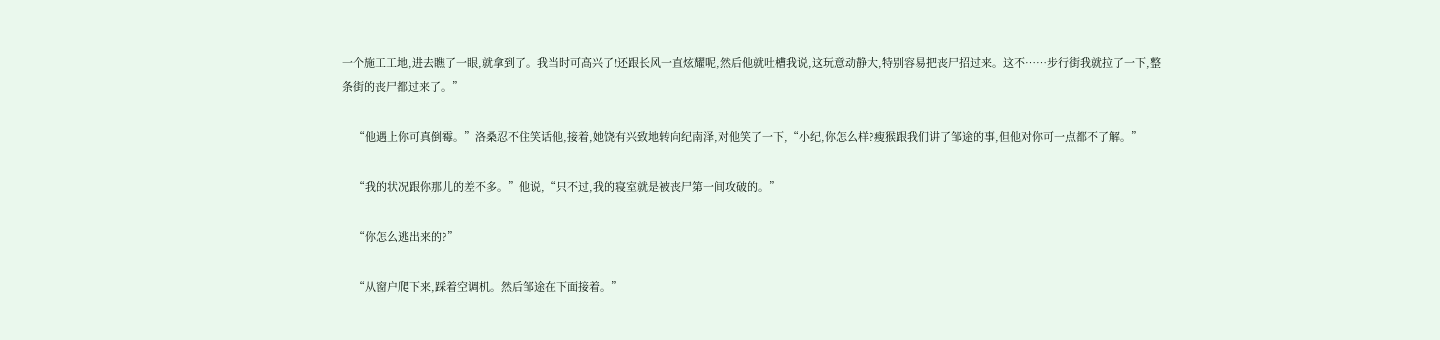一个施工工地,进去瞧了一眼,就拿到了。我当时可高兴了!还跟长风一直炫耀呢,然后他就吐槽我说,这玩意动静大,特别容易把丧尸招过来。这不……步行街我就拉了一下,整条街的丧尸都过来了。”

    “他遇上你可真倒霉。”洛桑忍不住笑话他,接着,她饶有兴致地转向纪南泽,对他笑了一下,“小纪,你怎么样?瘦猴跟我们讲了邹途的事,但他对你可一点都不了解。”

    “我的状况跟你那儿的差不多。”他说,“只不过,我的寝室就是被丧尸第一间攻破的。”

    “你怎么逃出来的?”

    “从窗户爬下来,踩着空调机。然后邹途在下面接着。”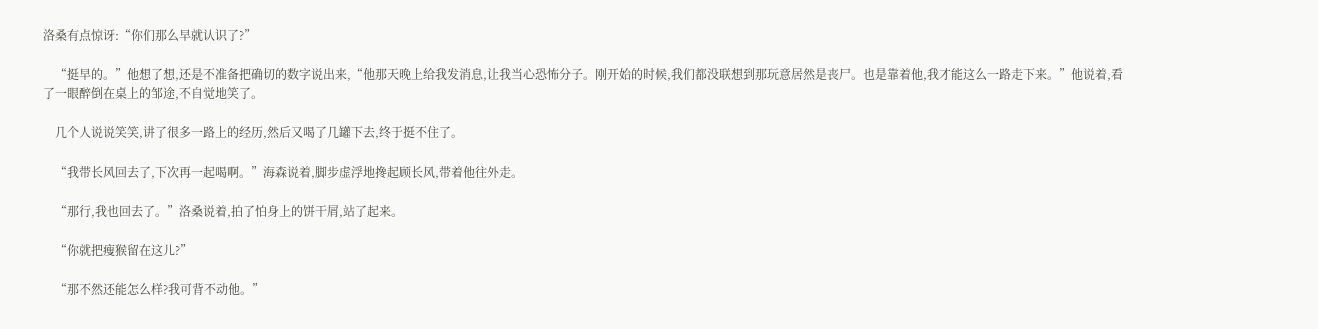洛桑有点惊讶:“你们那么早就认识了?”

    “挺早的。”他想了想,还是不准备把确切的数字说出来,“他那天晚上给我发消息,让我当心恐怖分子。刚开始的时候,我们都没联想到那玩意居然是丧尸。也是靠着他,我才能这么一路走下来。”他说着,看了一眼醉倒在桌上的邹途,不自觉地笑了。

    几个人说说笑笑,讲了很多一路上的经历,然后又喝了几罐下去,终于挺不住了。

    “我带长风回去了,下次再一起喝啊。”海森说着,脚步虚浮地搀起顾长风,带着他往外走。

    “那行,我也回去了。”洛桑说着,拍了怕身上的饼干屑,站了起来。

    “你就把瘦猴留在这儿?”

    “那不然还能怎么样?我可背不动他。”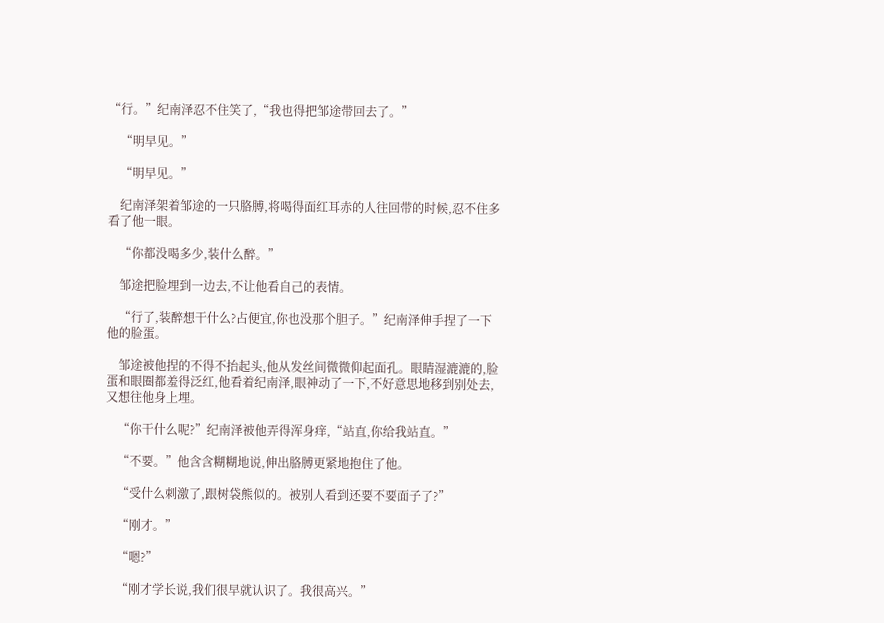“行。”纪南泽忍不住笑了,“我也得把邹途带回去了。”

    “明早见。”

    “明早见。”

    纪南泽架着邹途的一只胳膊,将喝得面红耳赤的人往回带的时候,忍不住多看了他一眼。

    “你都没喝多少,装什么醉。”

    邹途把脸埋到一边去,不让他看自己的表情。

    “行了,装醉想干什么?占便宜,你也没那个胆子。”纪南泽伸手捏了一下他的脸蛋。

    邹途被他捏的不得不抬起头,他从发丝间微微仰起面孔。眼睛湿漉漉的,脸蛋和眼圈都羞得泛红,他看着纪南泽,眼神动了一下,不好意思地移到别处去,又想往他身上埋。

    “你干什么呢?”纪南泽被他弄得浑身痒,“站直,你给我站直。”

    “不要。”他含含糊糊地说,伸出胳膊更紧地抱住了他。

    “受什么刺激了,跟树袋熊似的。被别人看到还要不要面子了?”

    “刚才。”

    “嗯?”

    “刚才学长说,我们很早就认识了。我很高兴。”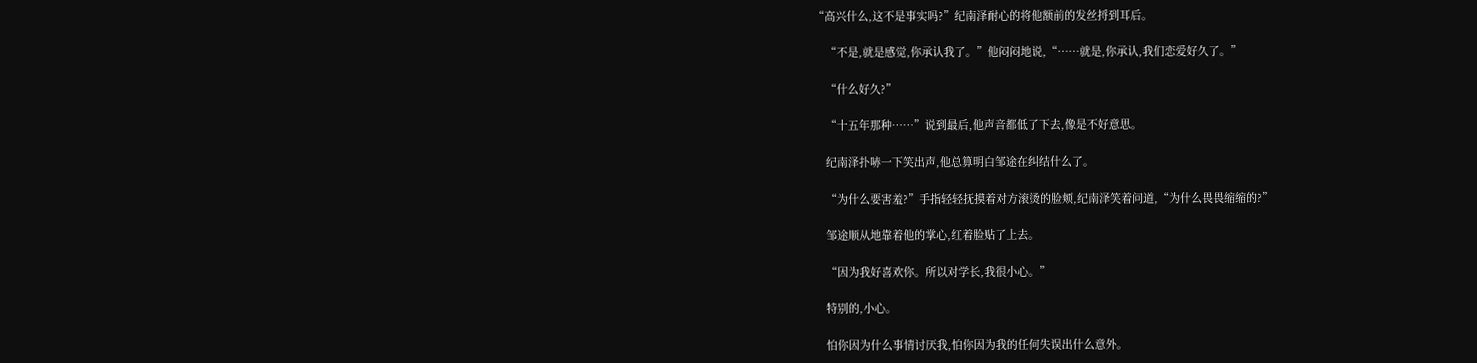“高兴什么,这不是事实吗?”纪南泽耐心的将他额前的发丝捋到耳后。

    “不是,就是感觉,你承认我了。”他闷闷地说,“……就是,你承认,我们恋爱好久了。”

    “什么好久?”

    “十五年那种……”说到最后,他声音都低了下去,像是不好意思。

    纪南泽扑哧一下笑出声,他总算明白邹途在纠结什么了。

    “为什么要害羞?”手指轻轻抚摸着对方滚烫的脸颊,纪南泽笑着问道,“为什么畏畏缩缩的?”

    邹途顺从地靠着他的掌心,红着脸贴了上去。

    “因为我好喜欢你。所以对学长,我很小心。”

    特别的,小心。

    怕你因为什么事情讨厌我,怕你因为我的任何失误出什么意外。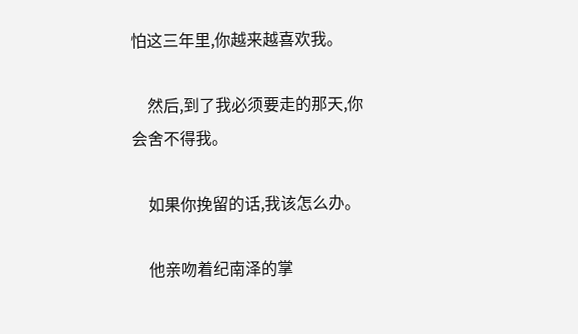怕这三年里,你越来越喜欢我。

    然后,到了我必须要走的那天,你会舍不得我。

    如果你挽留的话,我该怎么办。

    他亲吻着纪南泽的掌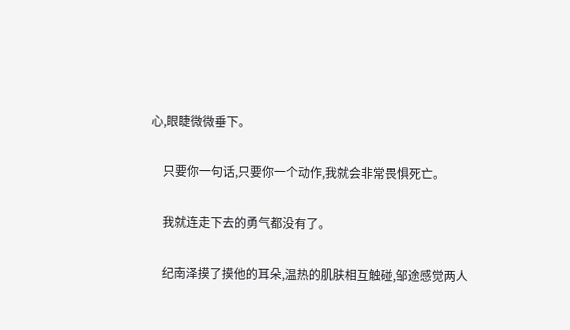心,眼睫微微垂下。

    只要你一句话,只要你一个动作,我就会非常畏惧死亡。

    我就连走下去的勇气都没有了。

    纪南泽摸了摸他的耳朵,温热的肌肤相互触碰,邹途感觉两人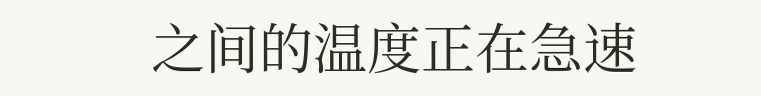之间的温度正在急速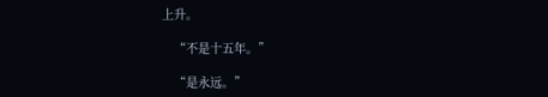上升。

    “不是十五年。”

    “是永远。”